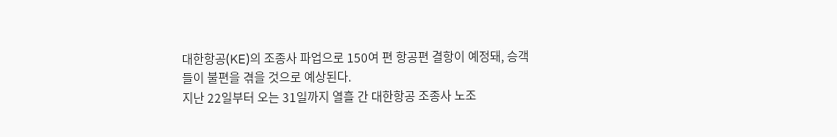대한항공(KE)의 조종사 파업으로 150여 편 항공편 결항이 예정돼, 승객들이 불편을 겪을 것으로 예상된다.
지난 22일부터 오는 31일까지 열흘 간 대한항공 조종사 노조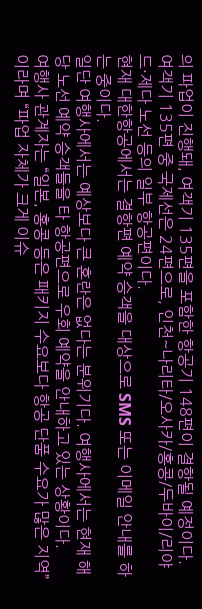의 파업이 진행돼, 여객기 135편을 포함한 항공기 148편이 결항될 예정이다. 여객기 135편 중 국제선은 24편으로, 인천~나리타/오사카/홍콩/두바이/리야드·제다 노선 등의 일부 항공편이다.
현재 대한항공에서는 결항편 예약 승객을 대상으로 SMS 또는 이메일 안내를 하는 중이다.
일단 여행사에서는 예상보다 큰 혼란은 없다는 분위기다. 여행사에서는 현재 해당 노선 예약 승객들을 타 항공편으로 우회 예약을 안내하고 있는 상황이다.
여행사 관계자는 “일본, 홍콩 등은 패키지 수요보다 항공 단품 수요가 많은 지역”이라며 “파업 자체가 크게 이슈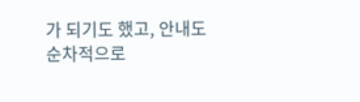가 되기도 했고, 안내도 순차적으로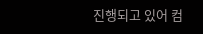진행되고 있어 컴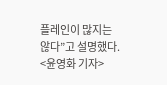플레인이 많지는 않다”고 설명했다. <윤영화 기자>